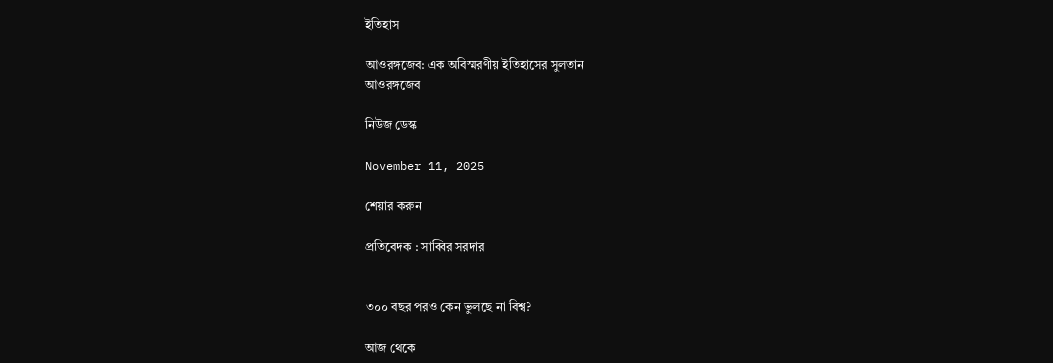ইতিহাস

আওরঙ্গজেব: এক অবিস্মরণীয় ইতিহাসের সুলতান
আওরঙ্গজেব

নিউজ ডেস্ক

November 11, 2025

শেয়ার করুন

প্রতিবেদক : সাব্বির সরদার


৩০০ বছর পরও কেন ভুলছে না বিশ্ব?

আজ থেকে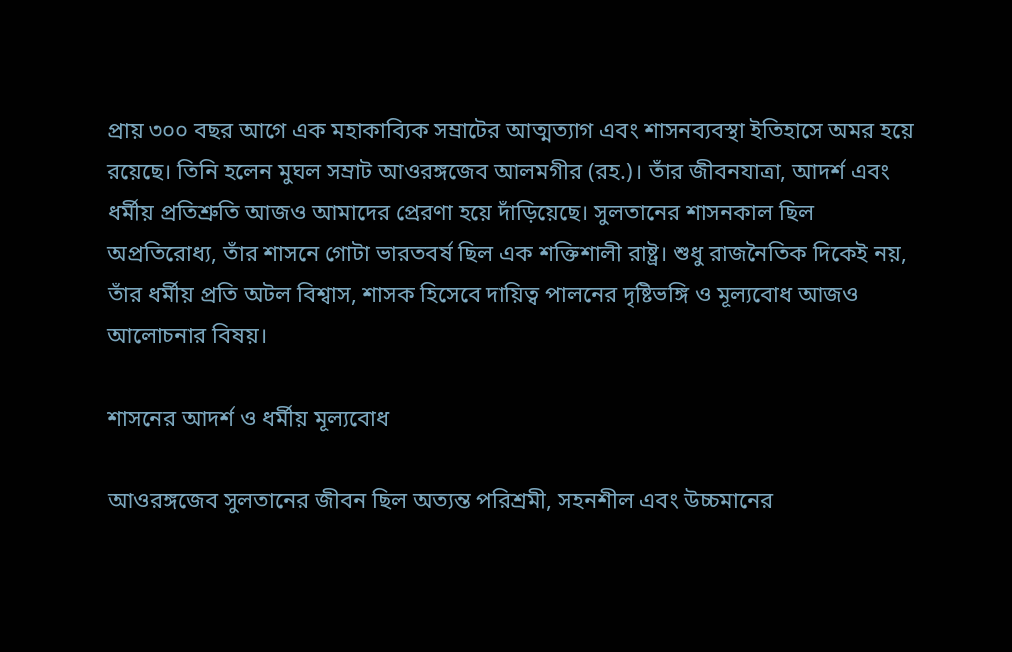প্রায় ৩০০ বছর আগে এক মহাকাব্যিক সম্রাটের আত্মত্যাগ এবং শাসনব্যবস্থা ইতিহাসে অমর হয়ে রয়েছে। তিনি হলেন মুঘল সম্রাট আওরঙ্গজেব আলমগীর (রহ.)। তাঁর জীবনযাত্রা, আদর্শ এবং ধর্মীয় প্রতিশ্রুতি আজও আমাদের প্রেরণা হয়ে দাঁড়িয়েছে। সুলতানের শাসনকাল ছিল অপ্রতিরোধ্য, তাঁর শাসনে গোটা ভারতবর্ষ ছিল এক শক্তিশালী রাষ্ট্র। শুধু রাজনৈতিক দিকেই নয়, তাঁর ধর্মীয় প্রতি অটল বিশ্বাস, শাসক হিসেবে দায়িত্ব পালনের দৃষ্টিভঙ্গি ও মূল্যবোধ আজও আলোচনার বিষয়।

শাসনের আদর্শ ও ধর্মীয় মূল্যবোধ

আওরঙ্গজেব সুলতানের জীবন ছিল অত্যন্ত পরিশ্রমী, সহনশীল এবং উচ্চমানের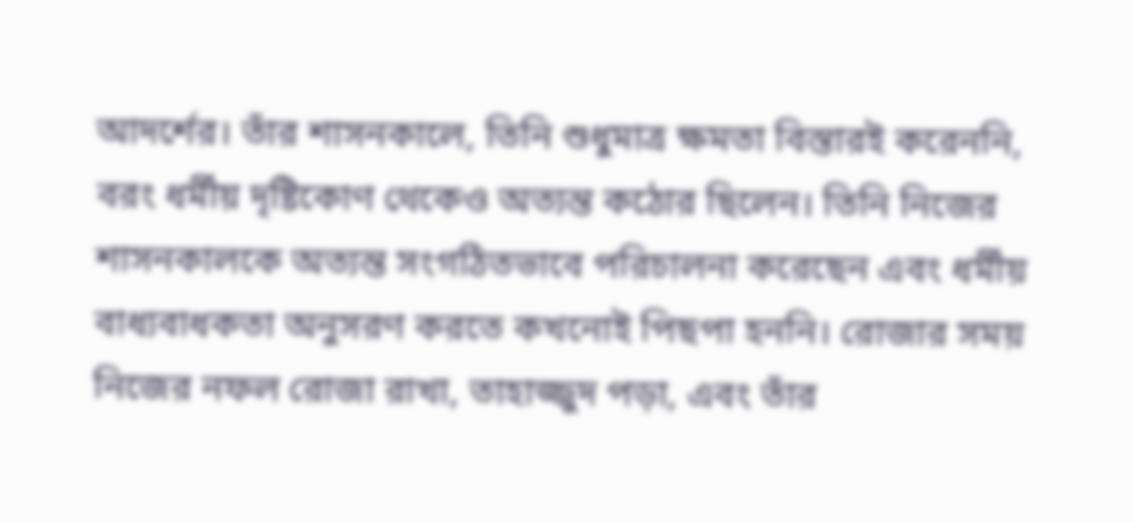আদর্শের। তাঁর শাসনকালে, তিনি শুধুমাত্র ক্ষমতা বিস্তারই করেননি, বরং ধর্মীয় দৃষ্টিকোণ থেকেও অত্যন্ত কঠোর ছিলেন। তিনি নিজের শাসনকালকে অত্যন্ত সংগঠিতভাবে পরিচালনা করেছেন এবং ধর্মীয় বাধ্যবাধকতা অনুসরণ করতে কখনোই পিছপা হননি। রোজার সময় নিজের নফল রোজা রাখা, তাহাজ্জুদ পড়া, এবং তাঁর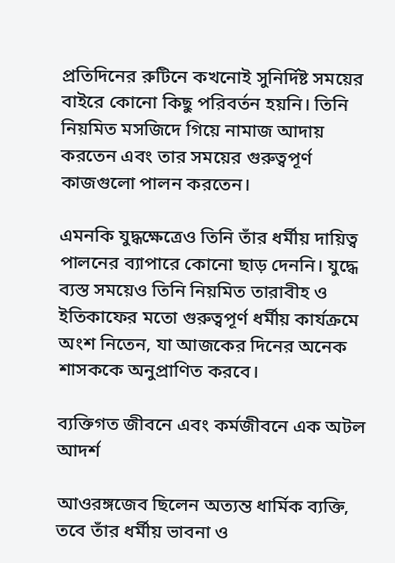প্রতিদিনের রুটিনে কখনোই সুনির্দিষ্ট সময়ের বাইরে কোনো কিছু পরিবর্তন হয়নি। তিনি নিয়মিত মসজিদে গিয়ে নামাজ আদায় করতেন এবং তার সময়ের গুরুত্বপূর্ণ কাজগুলো পালন করতেন।

এমনকি যুদ্ধক্ষেত্রেও তিনি তাঁর ধর্মীয় দায়িত্ব পালনের ব্যাপারে কোনো ছাড় দেননি। যুদ্ধে ব্যস্ত সময়েও তিনি নিয়মিত তারাবীহ ও ইতিকাফের মতো গুরুত্বপূর্ণ ধর্মীয় কার্যক্রমে অংশ নিতেন, যা আজকের দিনের অনেক শাসককে অনুপ্রাণিত করবে।

ব্যক্তিগত জীবনে এবং কর্মজীবনে এক অটল আদর্শ

আওরঙ্গজেব ছিলেন অত্যন্ত ধার্মিক ব্যক্তি, তবে তাঁর ধর্মীয় ভাবনা ও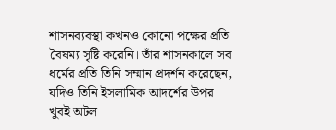শাসনব্যবস্থা কখনও কোনো পক্ষের প্রতি বৈষম্য সৃষ্টি করেনি। তাঁর শাসনকালে সব ধর্মের প্রতি তিনি সম্মান প্রদর্শন করেছেন, যদিও তিনি ইসলামিক আদর্শের উপর খুবই অটল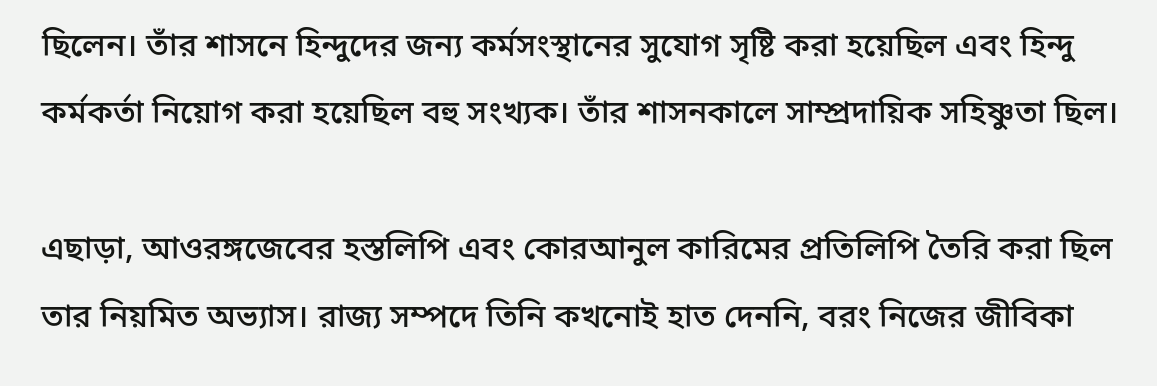ছিলেন। তাঁর শাসনে হিন্দুদের জন্য কর্মসংস্থানের সুযোগ সৃষ্টি করা হয়েছিল এবং হিন্দু কর্মকর্তা নিয়োগ করা হয়েছিল বহু সংখ্যক। তাঁর শাসনকালে সাম্প্রদায়িক সহিষ্ণুতা ছিল।

এছাড়া, আওরঙ্গজেবের হস্তলিপি এবং কোরআনুল কারিমের প্রতিলিপি তৈরি করা ছিল তার নিয়মিত অভ্যাস। রাজ্য সম্পদে তিনি কখনোই হাত দেননি, বরং নিজের জীবিকা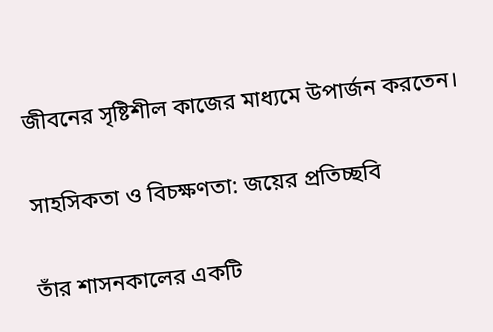জীবনের সৃষ্টিশীল কাজের মাধ্যমে উপার্জন করতেন।

সাহসিকতা ও বিচক্ষণতা: জয়ের প্রতিচ্ছবি

তাঁর শাসনকালের একটি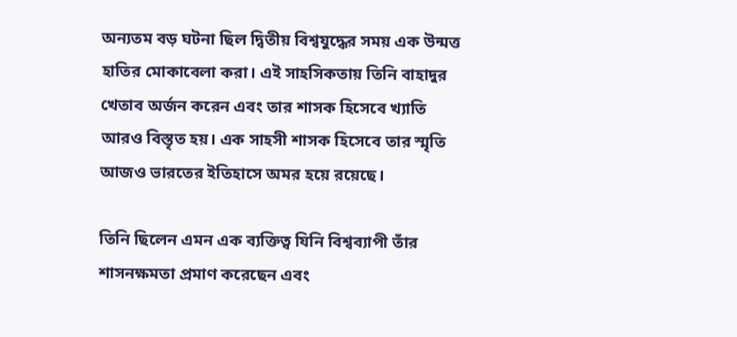অন্যতম বড় ঘটনা ছিল দ্বিতীয় বিশ্বযুদ্ধের সময় এক উন্মত্ত হাতির মোকাবেলা করা। এই সাহসিকতায় তিনি বাহাদুর খেতাব অর্জন করেন এবং তার শাসক হিসেবে খ্যাতি আরও বিস্তৃত হয়। এক সাহসী শাসক হিসেবে তার স্মৃতি আজও ভারতের ইতিহাসে অমর হয়ে রয়েছে।

তিনি ছিলেন এমন এক ব্যক্তিত্ব যিনি বিশ্বব্যাপী তাঁর শাসনক্ষমতা প্রমাণ করেছেন এবং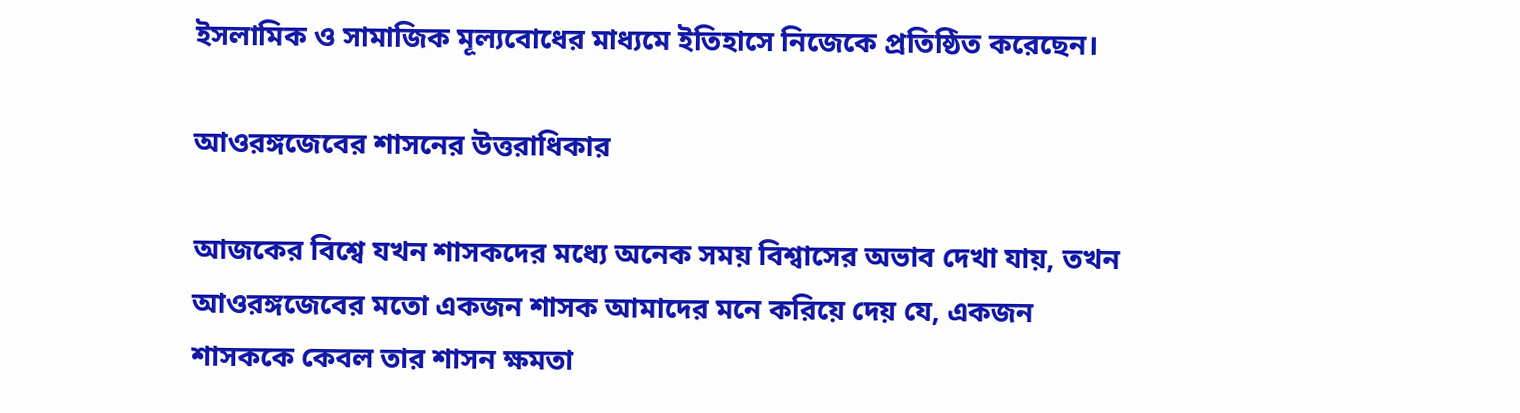ইসলামিক ও সামাজিক মূল্যবোধের মাধ্যমে ইতিহাসে নিজেকে প্রতিষ্ঠিত করেছেন।

আওরঙ্গজেবের শাসনের উত্তরাধিকার

আজকের বিশ্বে যখন শাসকদের মধ্যে অনেক সময় বিশ্বাসের অভাব দেখা যায়, তখন আওরঙ্গজেবের মতো একজন শাসক আমাদের মনে করিয়ে দেয় যে, একজন শাসককে কেবল তার শাসন ক্ষমতা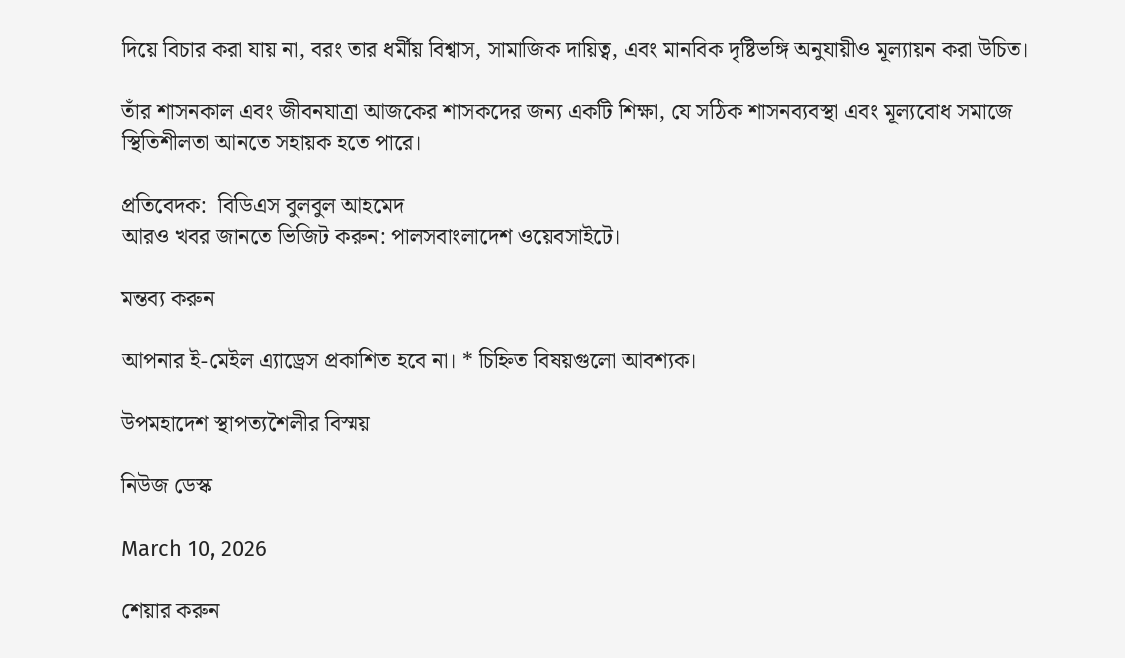দিয়ে বিচার করা যায় না, বরং তার ধর্মীয় বিশ্বাস, সামাজিক দায়িত্ব, এবং মানবিক দৃষ্টিভঙ্গি অনুযায়ীও মূল্যায়ন করা উচিত।

তাঁর শাসনকাল এবং জীবনযাত্রা আজকের শাসকদের জন্য একটি শিক্ষা, যে সঠিক শাসনব্যবস্থা এবং মূল্যবোধ সমাজে স্থিতিশীলতা আনতে সহায়ক হতে পারে।

প্রতিবেদক:  বিডিএস বুলবুল আহমেদ
আরও খবর জানতে ভিজিট করুন: পালসবাংলাদেশ ওয়েবসাইটে।

মন্তব্য করুন

আপনার ই-মেইল এ্যাড্রেস প্রকাশিত হবে না। * চিহ্নিত বিষয়গুলো আবশ্যক।

উপমহাদেশ স্থাপত্যশৈলীর বিস্ময়

নিউজ ডেস্ক

March 10, 2026

শেয়ার করুন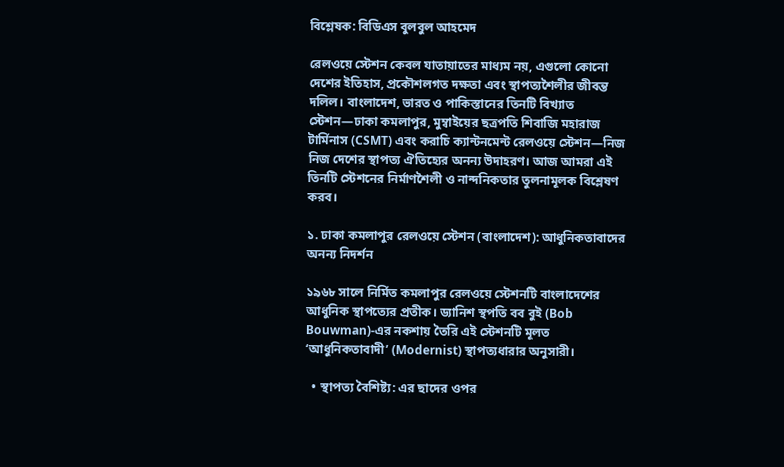বিশ্লেষক: বিডিএস বুলবুল আহমেদ

রেলওয়ে স্টেশন কেবল যাতায়াতের মাধ্যম নয়, এগুলো কোনো দেশের ইতিহাস, প্রকৌশলগত দক্ষতা এবং স্থাপত্যশৈলীর জীবন্ত দলিল। বাংলাদেশ, ভারত ও পাকিস্তানের তিনটি বিখ্যাত স্টেশন—ঢাকা কমলাপুর, মুম্বাইয়ের ছত্রপতি শিবাজি মহারাজ টার্মিনাস (CSMT) এবং করাচি ক্যান্টনমেন্ট রেলওয়ে স্টেশন—নিজ নিজ দেশের স্থাপত্য ঐতিহ্যের অনন্য উদাহরণ। আজ আমরা এই তিনটি স্টেশনের নির্মাণশৈলী ও নান্দনিকতার তুলনামূলক বিশ্লেষণ করব।

১. ঢাকা কমলাপুর রেলওয়ে স্টেশন (বাংলাদেশ): আধুনিকতাবাদের অনন্য নিদর্শন

১৯৬৮ সালে নির্মিত কমলাপুর রেলওয়ে স্টেশনটি বাংলাদেশের আধুনিক স্থাপত্যের প্রতীক। ড্যানিশ স্থপতি বব বুই (Bob Bouwman)-এর নকশায় তৈরি এই স্টেশনটি মূলত ‘আধুনিকতাবাদী’ (Modernist) স্থাপত্যধারার অনুসারী।

  • স্থাপত্য বৈশিষ্ট্য: এর ছাদের ওপর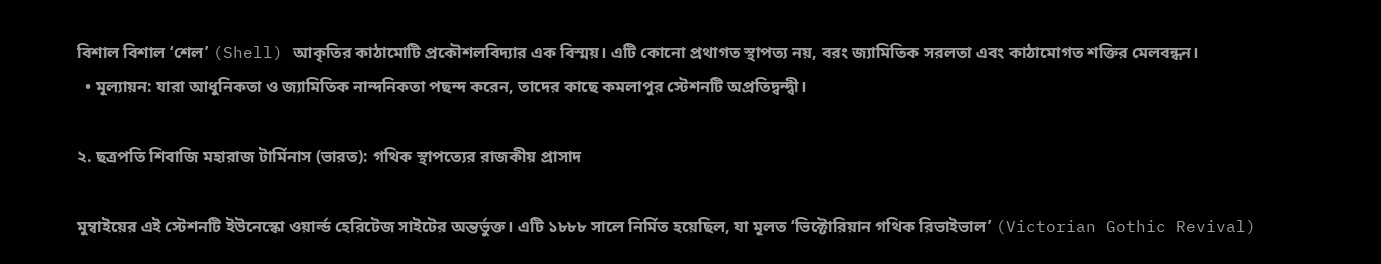বিশাল বিশাল ‘শেল’ (Shell) আকৃতির কাঠামোটি প্রকৌশলবিদ্যার এক বিস্ময়। এটি কোনো প্রথাগত স্থাপত্য নয়, বরং জ্যামিতিক সরলতা এবং কাঠামোগত শক্তির মেলবন্ধন।
  • মূল্যায়ন: যারা আধুনিকতা ও জ্যামিতিক নান্দনিকতা পছন্দ করেন, তাদের কাছে কমলাপুর স্টেশনটি অপ্রতিদ্বন্দ্বী।

২. ছত্রপতি শিবাজি মহারাজ টার্মিনাস (ভারত): গথিক স্থাপত্যের রাজকীয় প্রাসাদ

মুম্বাইয়ের এই স্টেশনটি ইউনেস্কো ওয়ার্ল্ড হেরিটেজ সাইটের অন্তর্ভুক্ত। এটি ১৮৮৮ সালে নির্মিত হয়েছিল, যা মূলত ‘ভিক্টোরিয়ান গথিক রিভাইভাল’ (Victorian Gothic Revival)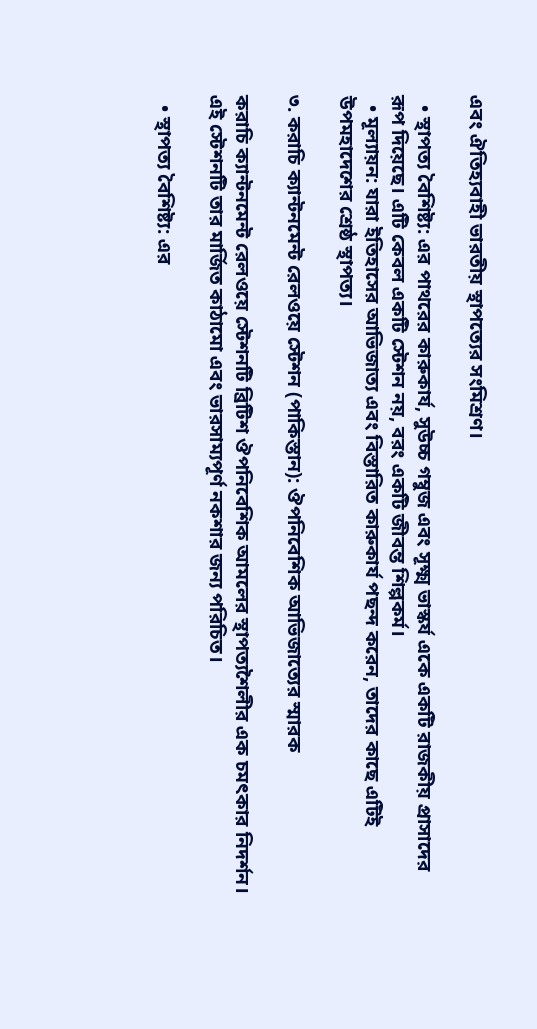এবং ঐতিহ্যবাহী ভারতীয় স্থাপত্যের সংমিশ্রণ।

  • স্থাপত্য বৈশিষ্ট্য: এর পাথরের কারুকার্য, সুউচ্চ গম্বুজ এবং সূক্ষ্ম ভাস্কর্য একে একটি রাজকীয় প্রাসাদের রূপ দিয়েছে। এটি কেবল একটি স্টেশন নয়, বরং একটি জীবন্ত শিল্পকর্ম।
  • মূল্যায়ন: যারা ইতিহাসের আভিজাত্য এবং বিস্তারিত কারুকার্য পছন্দ করেন, তাদের কাছে এটিই উপমহাদেশের শ্রেষ্ঠ স্থাপত্য।

৩. করাচি ক্যান্টনমেন্ট রেলওয়ে স্টেশন (পাকিস্তান): ঔপনিবেশিক আভিজাত্যের স্মারক

করাচি ক্যান্টনমেন্ট রেলওয়ে স্টেশনটি ব্রিটিশ ঔপনিবেশিক আমলের স্থাপত্যশৈলীর এক চমৎকার নিদর্শন। এই স্টেশনটি তার মার্জিত কাঠামো এবং ভারসাম্যপূর্ণ নকশার জন্য পরিচিত।

  • স্থাপত্য বৈশিষ্ট্য: এর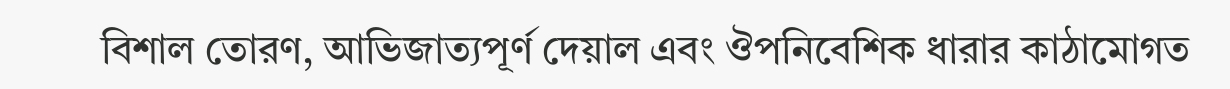বিশাল তোরণ, আভিজাত্যপূর্ণ দেয়াল এবং ঔপনিবেশিক ধারার কাঠামোগত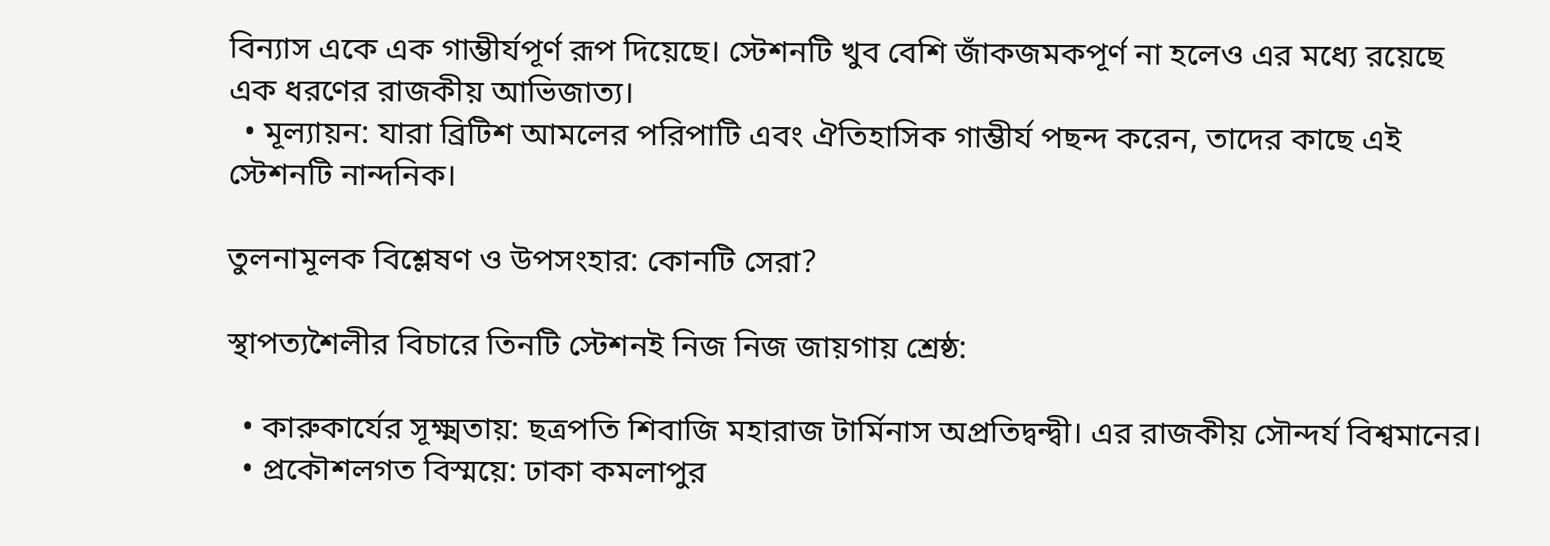বিন্যাস একে এক গাম্ভীর্যপূর্ণ রূপ দিয়েছে। স্টেশনটি খুব বেশি জাঁকজমকপূর্ণ না হলেও এর মধ্যে রয়েছে এক ধরণের রাজকীয় আভিজাত্য।
  • মূল্যায়ন: যারা ব্রিটিশ আমলের পরিপাটি এবং ঐতিহাসিক গাম্ভীর্য পছন্দ করেন, তাদের কাছে এই স্টেশনটি নান্দনিক।

তুলনামূলক বিশ্লেষণ ও উপসংহার: কোনটি সেরা?

স্থাপত্যশৈলীর বিচারে তিনটি স্টেশনই নিজ নিজ জায়গায় শ্রেষ্ঠ:

  • কারুকার্যের সূক্ষ্মতায়: ছত্রপতি শিবাজি মহারাজ টার্মিনাস অপ্রতিদ্বন্দ্বী। এর রাজকীয় সৌন্দর্য বিশ্বমানের।
  • প্রকৌশলগত বিস্ময়ে: ঢাকা কমলাপুর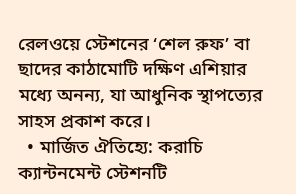রেলওয়ে স্টেশনের ‘শেল রুফ’ বা ছাদের কাঠামোটি দক্ষিণ এশিয়ার মধ্যে অনন্য, যা আধুনিক স্থাপত্যের সাহস প্রকাশ করে।
  • মার্জিত ঐতিহ্যে: করাচি ক্যান্টনমেন্ট স্টেশনটি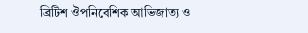ব্রিটিশ ঔপনিবেশিক আভিজাত্য ও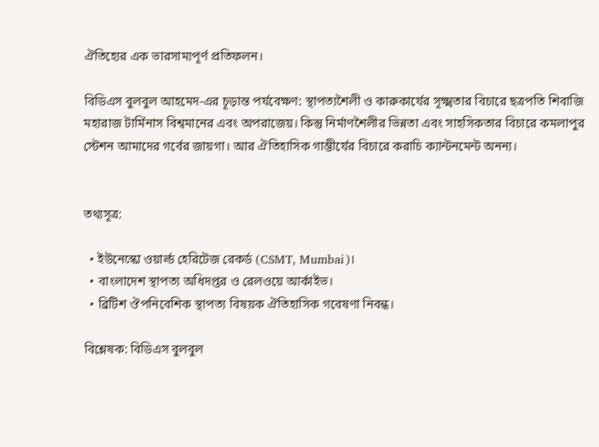ঐতিহ্যের এক ভারসাম্যপূর্ণ প্রতিফলন।

বিডিএস বুলবুল আহমেদ-এর চূড়ান্ত পর্যবেক্ষণ: স্থাপত্যশৈলী ও কারুকার্যের সূক্ষ্মতার বিচারে ছত্রপতি শিবাজি মহারাজ টার্মিনাস বিশ্বমানের এবং অপরাজেয়। কিন্তু নির্মাণশৈলীর ভিন্নতা এবং সাহসিকতার বিচারে কমলাপুর স্টেশন আমাদের গর্বের জায়গা। আর ঐতিহাসিক গাম্ভীর্যের বিচারে করাচি ক্যান্টনমেন্ট অনন্য।


তথ্যসূত্র:

  • ইউনেস্কো ওয়ার্ল্ড হেরিটেজ রেকর্ড (CSMT, Mumbai)।
  • বাংলাদেশ স্থাপত্য অধিদপ্তর ও রেলওয়ে আর্কাইভ।
  • ব্রিটিশ ঔপনিবেশিক স্থাপত্য বিষয়ক ঐতিহাসিক গবেষণা নিবন্ধ।

বিশ্লেষক: বিডিএস বুলবুল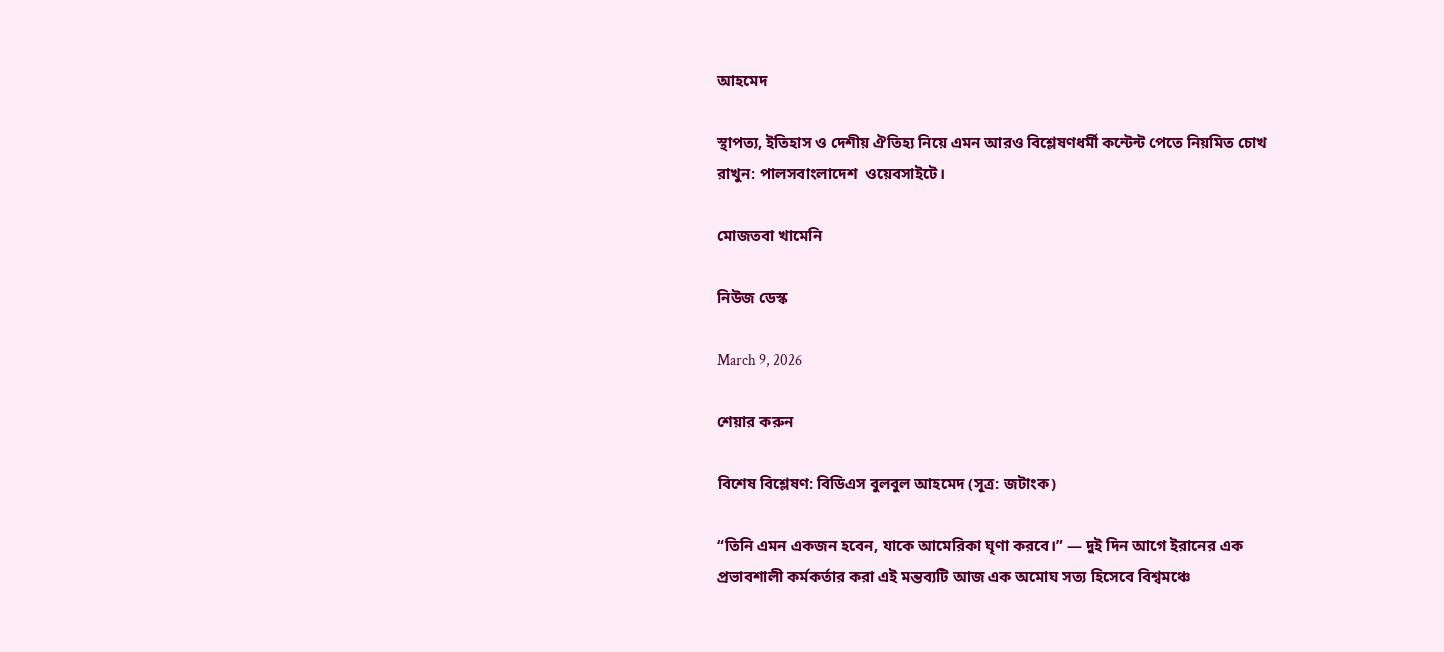আহমেদ

স্থাপত্য, ইতিহাস ও দেশীয় ঐতিহ্য নিয়ে এমন আরও বিশ্লেষণধর্মী কন্টেন্ট পেতে নিয়মিত চোখ রাখুন: পালসবাংলাদেশ  ওয়েবসাইটে।

মোজতবা খামেনি

নিউজ ডেস্ক

March 9, 2026

শেয়ার করুন

বিশেষ বিশ্লেষণ: বিডিএস বুলবুল আহমেদ (সূত্র: জটাংক)

“তিনি এমন একজন হবেন, যাকে আমেরিকা ঘৃণা করবে।” — দুই দিন আগে ইরানের এক প্রভাবশালী কর্মকর্তার করা এই মন্তব্যটি আজ এক অমোঘ সত্য হিসেবে বিশ্বমঞ্চে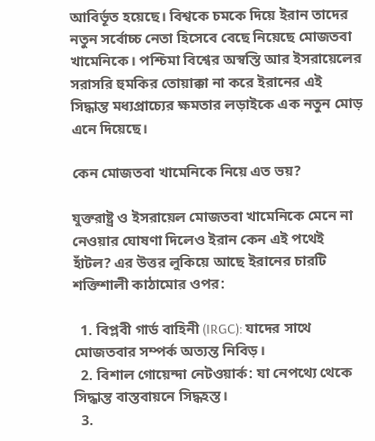আবির্ভূত হয়েছে। বিশ্বকে চমকে দিয়ে ইরান তাদের নতুন সর্বোচ্চ নেতা হিসেবে বেছে নিয়েছে মোজতবা খামেনিকে। পশ্চিমা বিশ্বের অস্বস্তি আর ইসরায়েলের সরাসরি হুমকির তোয়াক্কা না করে ইরানের এই সিদ্ধান্ত মধ্যপ্রাচ্যের ক্ষমতার লড়াইকে এক নতুন মোড় এনে দিয়েছে।

কেন মোজতবা খামেনিকে নিয়ে এত ভয়?

যুক্তরাষ্ট্র ও ইসরায়েল মোজতবা খামেনিকে মেনে না নেওয়ার ঘোষণা দিলেও ইরান কেন এই পথেই হাঁটল? এর উত্তর লুকিয়ে আছে ইরানের চারটি শক্তিশালী কাঠামোর ওপর:

  1. বিপ্লবী গার্ড বাহিনী (IRGC): যাদের সাথে মোজতবার সম্পর্ক অত্যন্ত নিবিড়।
  2. বিশাল গোয়েন্দা নেটওয়ার্ক: যা নেপথ্যে থেকে সিদ্ধান্ত বাস্তবায়নে সিদ্ধহস্ত।
  3.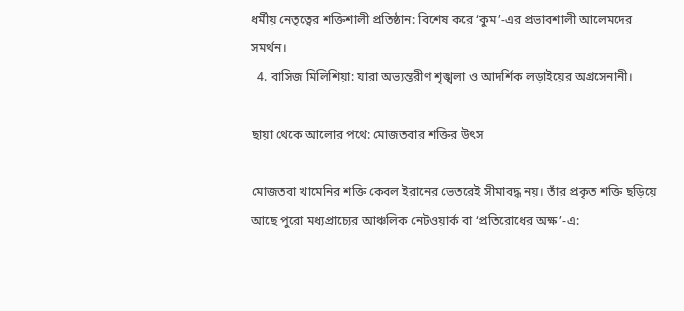ধর্মীয় নেতৃত্বের শক্তিশালী প্রতিষ্ঠান: বিশেষ করে ‘কুম’-এর প্রভাবশালী আলেমদের সমর্থন।
  4. বাসিজ মিলিশিয়া: যারা অভ্যন্তরীণ শৃঙ্খলা ও আদর্শিক লড়াইয়ের অগ্রসেনানী।

ছায়া থেকে আলোর পথে: মোজতবার শক্তির উৎস

মোজতবা খামেনির শক্তি কেবল ইরানের ভেতরেই সীমাবদ্ধ নয়। তাঁর প্রকৃত শক্তি ছড়িয়ে আছে পুরো মধ্যপ্রাচ্যের আঞ্চলিক নেটওয়ার্ক বা ‘প্রতিরোধের অক্ষ’-এ: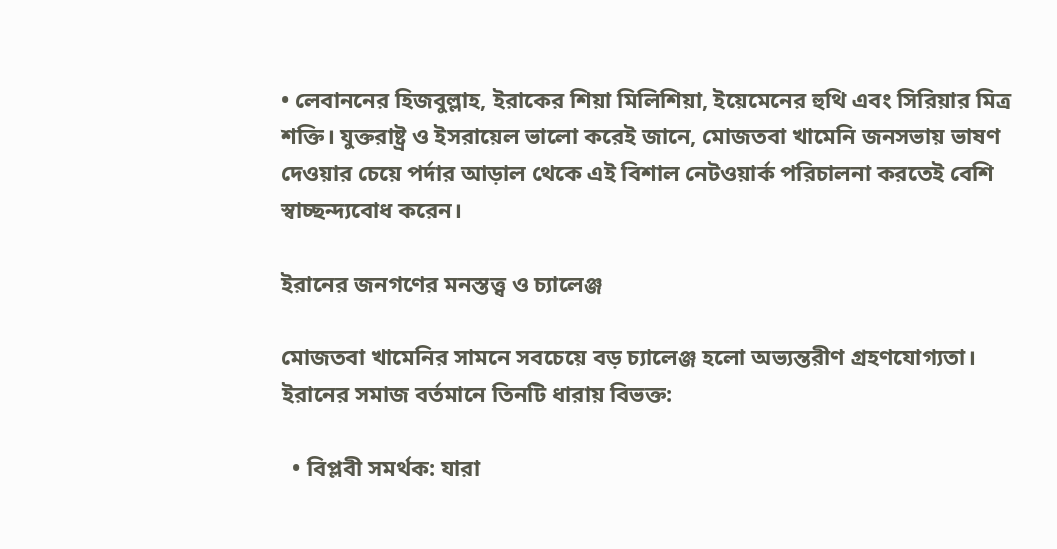• লেবাননের হিজবুল্লাহ, ইরাকের শিয়া মিলিশিয়া, ইয়েমেনের হুথি এবং সিরিয়ার মিত্র শক্তি। যুক্তরাষ্ট্র ও ইসরায়েল ভালো করেই জানে, মোজতবা খামেনি জনসভায় ভাষণ দেওয়ার চেয়ে পর্দার আড়াল থেকে এই বিশাল নেটওয়ার্ক পরিচালনা করতেই বেশি স্বাচ্ছন্দ্যবোধ করেন।

ইরানের জনগণের মনস্তত্ত্ব ও চ্যালেঞ্জ

মোজতবা খামেনির সামনে সবচেয়ে বড় চ্যালেঞ্জ হলো অভ্যন্তরীণ গ্রহণযোগ্যতা। ইরানের সমাজ বর্তমানে তিনটি ধারায় বিভক্ত:

  • বিপ্লবী সমর্থক: যারা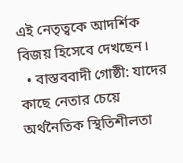এই নেতৃত্বকে আদর্শিক বিজয় হিসেবে দেখছেন।
  • বাস্তববাদী গোষ্ঠী: যাদের কাছে নেতার চেয়ে অর্থনৈতিক স্থিতিশীলতা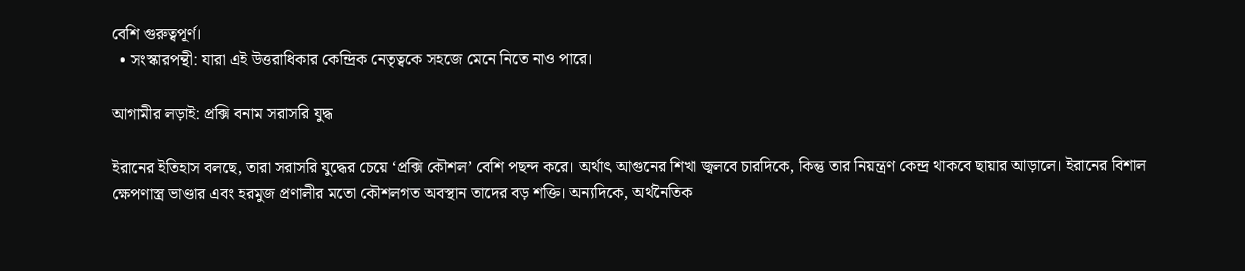বেশি গুরুত্বপূর্ণ।
  • সংস্কারপন্থী: যারা এই উত্তরাধিকার কেন্দ্রিক নেতৃত্বকে সহজে মেনে নিতে নাও পারে।

আগামীর লড়াই: প্রক্সি বনাম সরাসরি যুদ্ধ

ইরানের ইতিহাস বলছে, তারা সরাসরি যুদ্ধের চেয়ে ‘প্রক্সি কৌশল’ বেশি পছন্দ করে। অর্থাৎ আগুনের শিখা জ্বলবে চারদিকে, কিন্তু তার নিয়ন্ত্রণ কেন্দ্র থাকবে ছায়ার আড়ালে। ইরানের বিশাল ক্ষেপণাস্ত্র ভাণ্ডার এবং হরমুজ প্রণালীর মতো কৌশলগত অবস্থান তাদের বড় শক্তি। অন্যদিকে, অর্থনৈতিক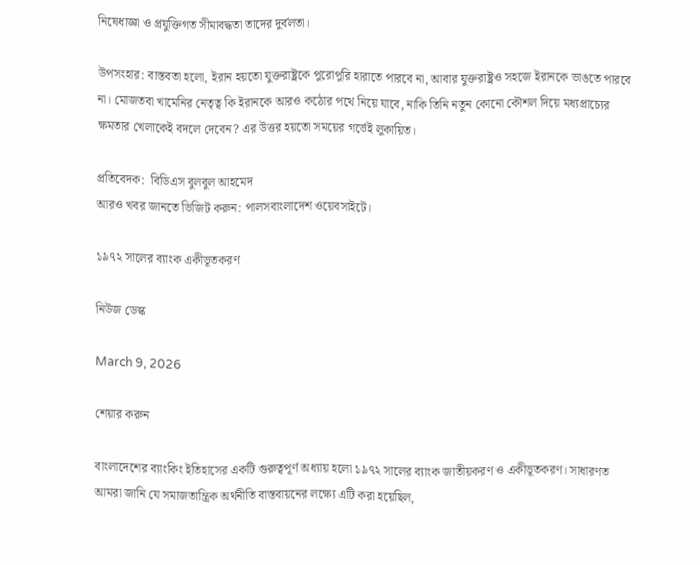নিষেধাজ্ঞা ও প্রযুক্তিগত সীমাবদ্ধতা তাদের দুর্বলতা।

উপসংহার: বাস্তবতা হলো, ইরান হয়তো যুক্তরাষ্ট্রকে পুরোপুরি হারাতে পারবে না, আবার যুক্তরাষ্ট্রও সহজে ইরানকে ভাঙতে পারবে না। মোজতবা খামেনির নেতৃত্ব কি ইরানকে আরও কঠোর পথে নিয়ে যাবে, নাকি তিনি নতুন কোনো কৌশল দিয়ে মধ্যপ্রাচ্যের ক্ষমতার খেলাকেই বদলে দেবেন? এর উত্তর হয়তো সময়ের গর্ভেই লুকায়িত।

প্রতিবেদক:  বিডিএস বুলবুল আহমেদ
আরও খবর জানতে ভিজিট করুন: পালসবাংলাদেশ ওয়েবসাইটে।

১৯৭২ সালের ব্যাংক একীভূতকরণ

নিউজ ডেস্ক

March 9, 2026

শেয়ার করুন

বাংলাদেশের ব্যাংকিং ইতিহাসের একটি গুরুত্বপূর্ণ অধ্যায় হলো ১৯৭২ সালের ব্যাংক জাতীয়করণ ও একীভূতকরণ। সাধারণত আমরা জানি যে সমাজতান্ত্রিক অর্থনীতি বাস্তবায়নের লক্ষ্যে এটি করা হয়েছিল,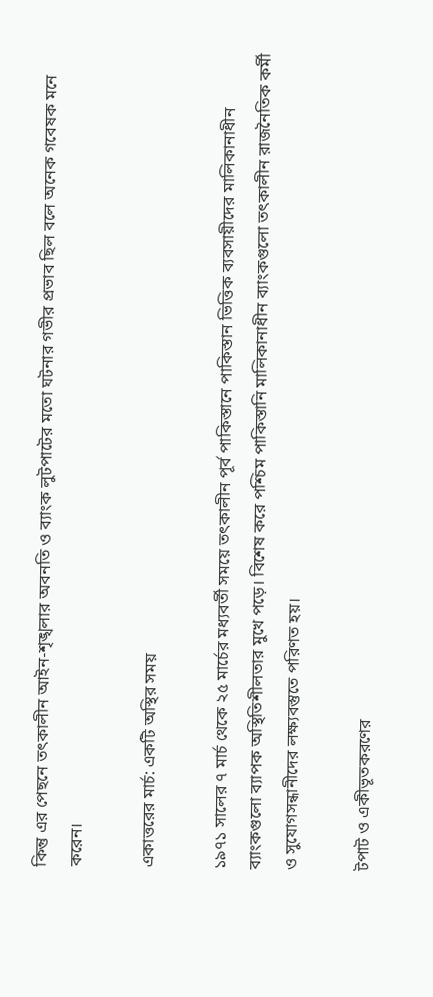কিন্তু এর পেছনে তৎকালীন আইন-শৃঙ্খলার অবনতি ও ব্যাংক লুটপাটের মতো ঘটনার গভীর প্রভাব ছিল বলে অনেক গবেষক মনে করেন।

একাত্তরের মার্চ: একটি অস্থির সময়

১৯৭১ সালের ৭ মার্চ থেকে ২৫ মার্চের মধ্যবর্তী সময়ে তৎকালীন পূর্ব পাকিস্তানে পাকিস্তান ভিত্তিক ব্যবসায়ীদের মালিকানাধীন ব্যাংকগুলো ব্যাপক অস্থিতিশীলতার মুখে পড়ে। বিশেষ করে পশ্চিম পাকিস্তানি মালিকানাধীন ব্যাংকগুলো তৎকালীন রাজনৈতিক কর্মী ও সুযোগসন্ধানীদের লক্ষ্যবস্তুতে পরিণত হয়।

টপাট ও একীভূতকরণের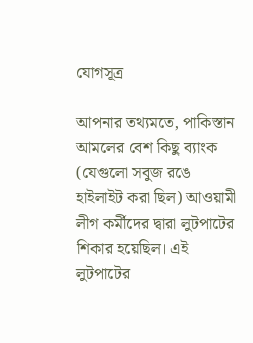যোগসূত্র

আপনার তথ্যমতে, পাকিস্তান আমলের বেশ কিছু ব্যাংক (যেগুলো সবুজ রঙে হাইলাইট করা ছিল) আওয়ামী লীগ কর্মীদের দ্বারা লুটপাটের শিকার হয়েছিল। এই লুটপাটের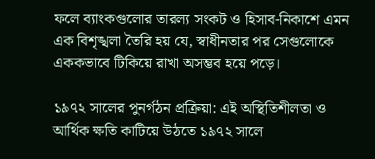ফলে ব্যাংকগুলোর তারল্য সংকট ও হিসাব-নিকাশে এমন এক বিশৃঙ্খলা তৈরি হয় যে, স্বাধীনতার পর সেগুলোকে এককভাবে টিকিয়ে রাখা অসম্ভব হয়ে পড়ে।

১৯৭২ সালের পুনর্গঠন প্রক্রিয়া: এই অস্থিতিশীলতা ও আর্থিক ক্ষতি কাটিয়ে উঠতে ১৯৭২ সালে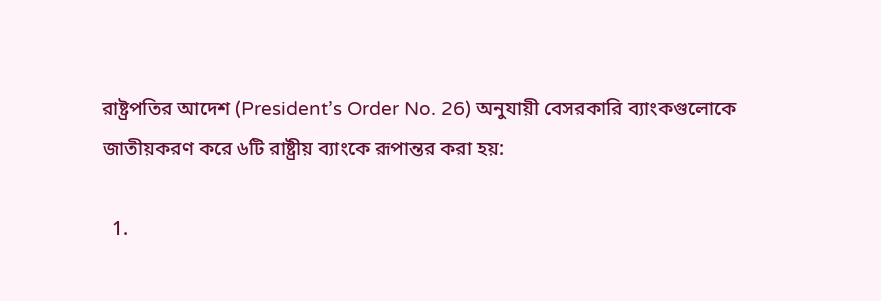রাষ্ট্রপতির আদেশ (President’s Order No. 26) অনুযায়ী বেসরকারি ব্যাংকগুলোকে জাতীয়করণ করে ৬টি রাষ্ট্রীয় ব্যাংকে রূপান্তর করা হয়:

  1.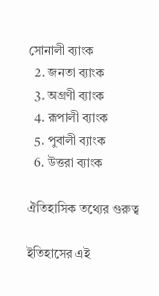সোনালী ব্যাংক
  2. জনতা ব্যাংক
  3. অগ্রণী ব্যাংক
  4. রূপালী ব্যাংক
  5. পুবালী ব্যাংক
  6. উত্তরা ব্যাংক

ঐতিহাসিক তথ্যের গুরুত্ব

ইতিহাসের এই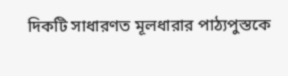দিকটি সাধারণত মূলধারার পাঠ্যপুস্তকে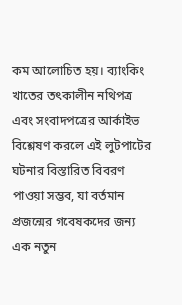কম আলোচিত হয়। ব্যাংকিং খাতের তৎকালীন নথিপত্র এবং সংবাদপত্রের আর্কাইভ বিশ্লেষণ করলে এই লুটপাটের ঘটনার বিস্তারিত বিবরণ পাওয়া সম্ভব, যা বর্তমান প্রজন্মের গবেষকদের জন্য এক নতুন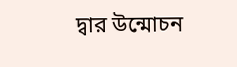দ্বার উন্মোচন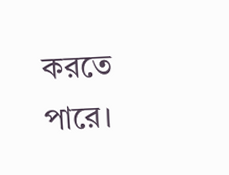করতে পারে।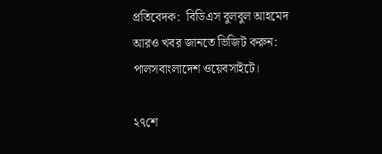প্রতিবেদক:  বিডিএস বুলবুল আহমেদ
আরও খবর জানতে ভিজিট করুন: পালসবাংলাদেশ ওয়েবসাইটে।

২৭শে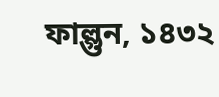ফাল্গুন, ১৪৩২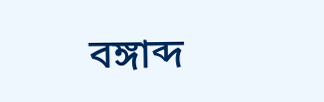বঙ্গাব্দ